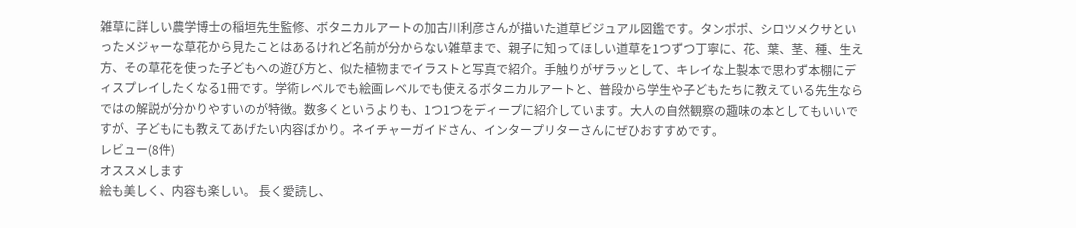雑草に詳しい農学博士の稲垣先生監修、ボタニカルアートの加古川利彦さんが描いた道草ビジュアル図鑑です。タンポポ、シロツメクサといったメジャーな草花から見たことはあるけれど名前が分からない雑草まで、親子に知ってほしい道草を1つずつ丁寧に、花、葉、茎、種、生え方、その草花を使った子どもへの遊び方と、似た植物までイラストと写真で紹介。手触りがザラッとして、キレイな上製本で思わず本棚にディスプレイしたくなる1冊です。学術レベルでも絵画レベルでも使えるボタニカルアートと、普段から学生や子どもたちに教えている先生ならではの解説が分かりやすいのが特徴。数多くというよりも、1つ1つをディープに紹介しています。大人の自然観察の趣味の本としてもいいですが、子どもにも教えてあげたい内容ばかり。ネイチャーガイドさん、インタープリターさんにぜひおすすめです。
レビュー(8件)
オススメします
絵も美しく、内容も楽しい。 長く愛読し、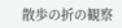散歩の折の観察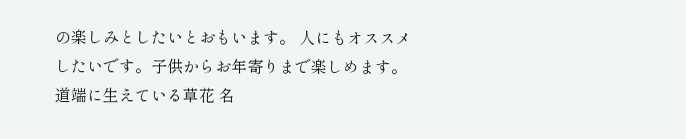の楽しみとしたいとおもいます。 人にもオススメしたいです。子供からお年寄りまで楽しめます。
道端に生えている草花 名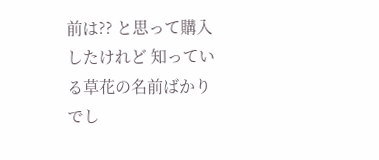前は?? と思って購入 したけれど 知っている草花の名前ばかりでし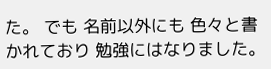た。 でも 名前以外にも 色々と書かれており 勉強にはなりました。